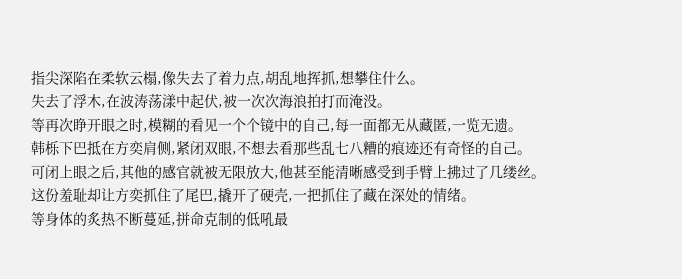指尖深陷在柔软云榻,像失去了着力点,胡乱地挥抓,想攀住什么。
失去了浮木,在波涛荡漾中起伏,被一次次海浪拍打而淹没。
等再次睁开眼之时,模糊的看见一个个镜中的自己,每一面都无从藏匿,一览无遗。
韩栎下巴抵在方奕肩侧,紧闭双眼,不想去看那些乱七八糟的痕迹还有奇怪的自己。
可闭上眼之后,其他的感官就被无限放大,他甚至能清晰感受到手臂上拂过了几缕丝。
这份羞耻却让方奕抓住了尾巴,撬开了硬壳,一把抓住了藏在深处的情绪。
等身体的炙热不断蔓延,拼命克制的低吼最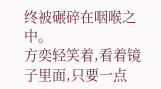终被碾碎在咽喉之中。
方奕轻笑着,看着镜子里面,只要一点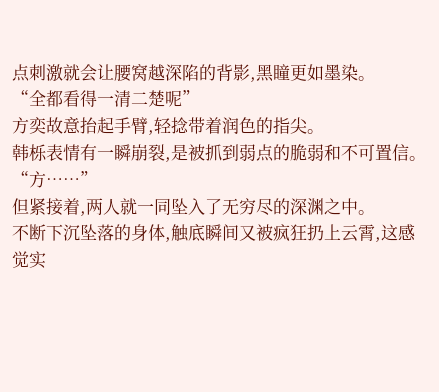点刺激就会让腰窝越深陷的背影,黑瞳更如墨染。
“全都看得一清二楚呢”
方奕故意抬起手臂,轻捻带着润色的指尖。
韩栎表情有一瞬崩裂,是被抓到弱点的脆弱和不可置信。
“方……”
但紧接着,两人就一同坠入了无穷尽的深渊之中。
不断下沉坠落的身体,触底瞬间又被疯狂扔上云霄,这感觉实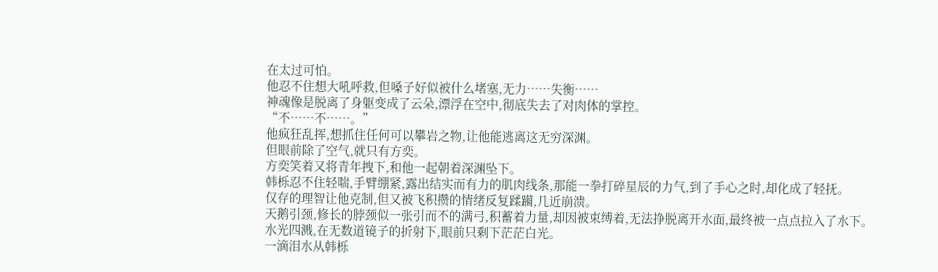在太过可怕。
他忍不住想大吼呼救,但嗓子好似被什么堵塞,无力……失衡……
神魂像是脱离了身躯变成了云朵,漂浮在空中,彻底失去了对肉体的掌控。
“不……不……。”
他疯狂乱挥,想抓住任何可以攀岩之物,让他能逃离这无穷深渊。
但眼前除了空气,就只有方奕。
方奕笑着又将青年拽下,和他一起朝着深渊坠下。
韩栎忍不住轻喘,手臂绷紧,露出结实而有力的肌肉线条,那能一拳打碎星辰的力气,到了手心之时,却化成了轻抚。
仅存的理智让他克制,但又被飞积攒的情绪反复蹂躏,几近崩溃。
天鹅引颈,修长的脖颈似一张引而不的满弓,积蓄着力量,却因被束缚着,无法挣脱离开水面,最终被一点点拉入了水下。
水光四溅,在无数道镜子的折射下,眼前只剩下茫茫白光。
一滴泪水从韩栎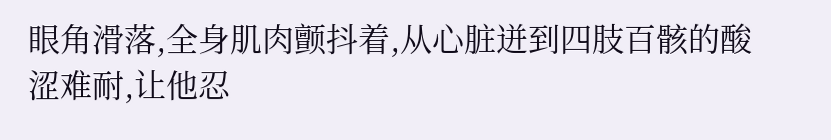眼角滑落,全身肌肉颤抖着,从心脏迸到四肢百骸的酸涩难耐,让他忍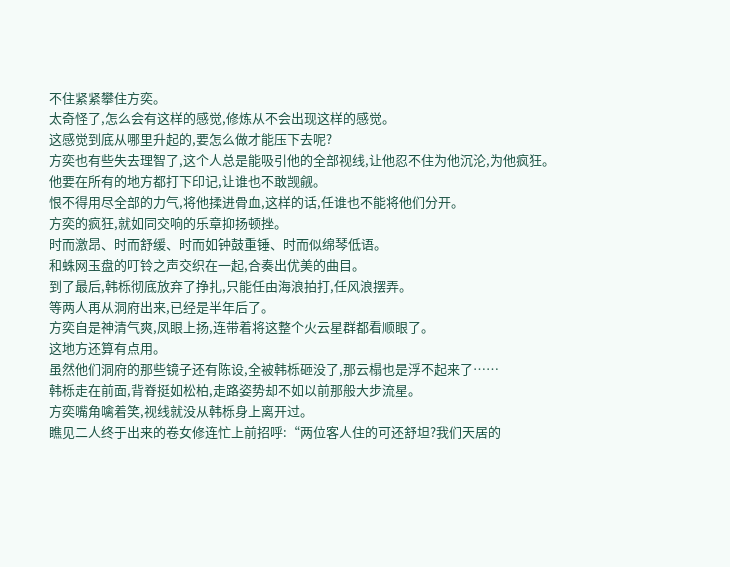不住紧紧攀住方奕。
太奇怪了,怎么会有这样的感觉,修炼从不会出现这样的感觉。
这感觉到底从哪里升起的,要怎么做才能压下去呢?
方奕也有些失去理智了,这个人总是能吸引他的全部视线,让他忍不住为他沉沦,为他疯狂。
他要在所有的地方都打下印记,让谁也不敢觊觎。
恨不得用尽全部的力气,将他揉进骨血,这样的话,任谁也不能将他们分开。
方奕的疯狂,就如同交响的乐章抑扬顿挫。
时而激昂、时而舒缓、时而如钟鼓重锤、时而似绵琴低语。
和蛛网玉盘的叮铃之声交织在一起,合奏出优美的曲目。
到了最后,韩栎彻底放弃了挣扎,只能任由海浪拍打,任风浪摆弄。
等两人再从洞府出来,已经是半年后了。
方奕自是神清气爽,凤眼上扬,连带着将这整个火云星群都看顺眼了。
这地方还算有点用。
虽然他们洞府的那些镜子还有陈设,全被韩栎砸没了,那云榻也是浮不起来了……
韩栎走在前面,背脊挺如松柏,走路姿势却不如以前那般大步流星。
方奕嘴角噙着笑,视线就没从韩栎身上离开过。
瞧见二人终于出来的卷女修连忙上前招呼:“两位客人住的可还舒坦?我们天居的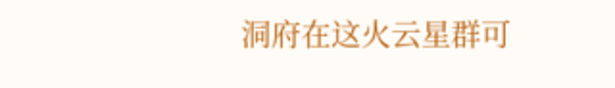洞府在这火云星群可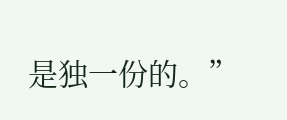是独一份的。”